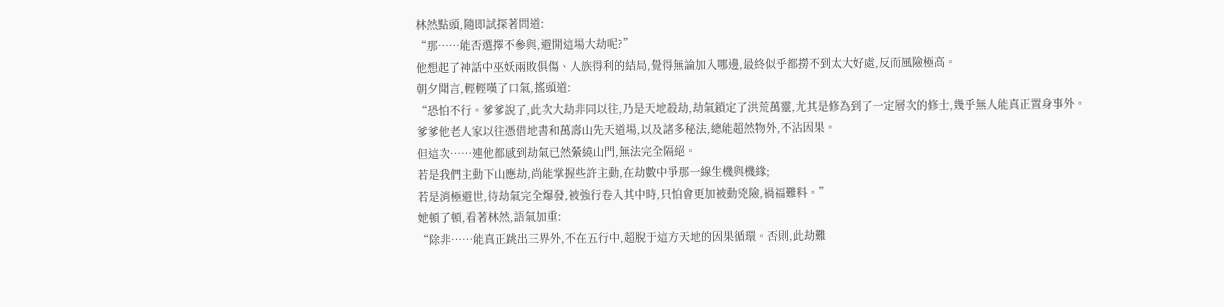林然點頭,隨即試探著問道:
“那……能否選擇不參與,避開這場大劫呢?”
他想起了神話中巫妖兩敗俱傷、人族得利的結局,覺得無論加入哪邊,最終似乎都撈不到太大好處,反而風險極高。
朝夕聞言,輕輕嘆了口氣,搖頭道:
“恐怕不行。爹爹說了,此次大劫非同以往,乃是天地殺劫,劫氣鎖定了洪荒萬靈,尤其是修為到了一定層次的修士,幾乎無人能真正置身事外。
爹爹他老人家以往憑借地書和萬壽山先天道場,以及諸多秘法,總能超然物外,不沾因果。
但這次……連他都感到劫氣已然縈繞山門,無法完全隔絕。
若是我們主動下山應劫,尚能掌握些許主動,在劫數中爭那一線生機與機緣;
若是消極避世,待劫氣完全爆發,被強行卷入其中時,只怕會更加被動兇險,禍福難料。”
她頓了頓,看著林然,語氣加重:
“除非……能真正跳出三界外,不在五行中,超脫于這方天地的因果循環。否則,此劫難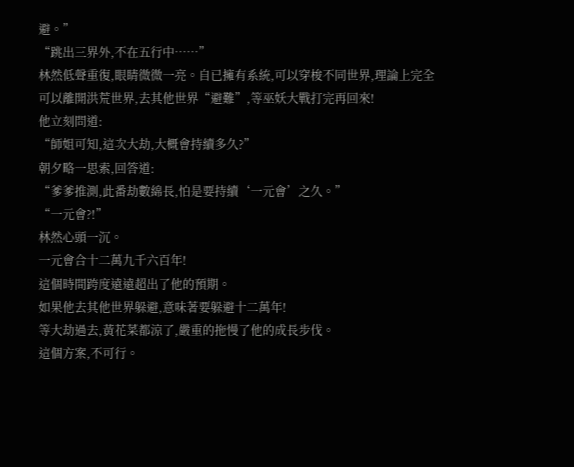避。”
“跳出三界外,不在五行中……”
林然低聲重復,眼睛微微一亮。自已擁有系統,可以穿梭不同世界,理論上完全可以離開洪荒世界,去其他世界“避難”,等巫妖大戰打完再回來!
他立刻問道:
“師姐可知,這次大劫,大概會持續多久?”
朝夕略一思索,回答道:
“爹爹推測,此番劫數綿長,怕是要持續‘一元會’之久。”
“一元會?!”
林然心頭一沉。
一元會合十二萬九千六百年!
這個時間跨度遠遠超出了他的預期。
如果他去其他世界躲避,意味著要躲避十二萬年!
等大劫過去,黃花菜都涼了,嚴重的拖慢了他的成長步伐。
這個方案,不可行。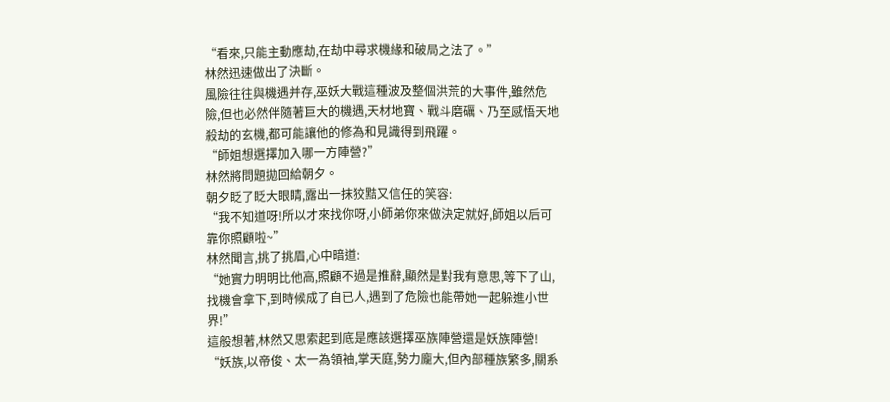“看來,只能主動應劫,在劫中尋求機緣和破局之法了。”
林然迅速做出了決斷。
風險往往與機遇并存,巫妖大戰這種波及整個洪荒的大事件,雖然危險,但也必然伴隨著巨大的機遇,天材地寶、戰斗磨礪、乃至感悟天地殺劫的玄機,都可能讓他的修為和見識得到飛躍。
“師姐想選擇加入哪一方陣營?”
林然將問題拋回給朝夕。
朝夕眨了眨大眼睛,露出一抹狡黠又信任的笑容:
“我不知道呀!所以才來找你呀,小師弟你來做決定就好,師姐以后可靠你照顧啦~”
林然聞言,挑了挑眉,心中暗道:
“她實力明明比他高,照顧不過是推辭,顯然是對我有意思,等下了山,找機會拿下,到時候成了自已人,遇到了危險也能帶她一起躲進小世界!”
這般想著,林然又思索起到底是應該選擇巫族陣營還是妖族陣營!
“妖族,以帝俊、太一為領袖,掌天庭,勢力龐大,但內部種族繁多,關系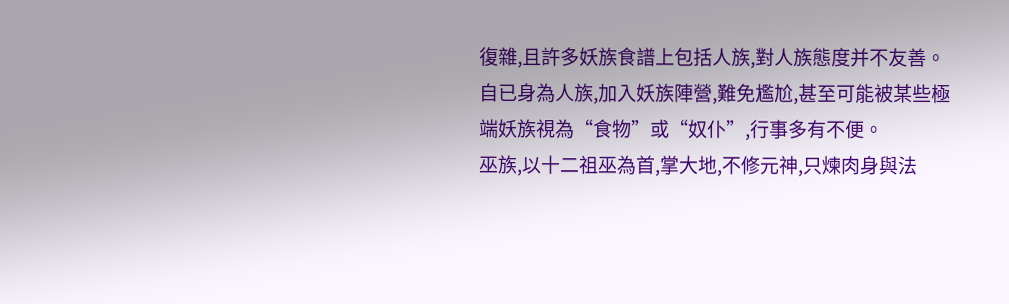復雜,且許多妖族食譜上包括人族,對人族態度并不友善。
自已身為人族,加入妖族陣營,難免尷尬,甚至可能被某些極端妖族視為“食物”或“奴仆”,行事多有不便。
巫族,以十二祖巫為首,掌大地,不修元神,只煉肉身與法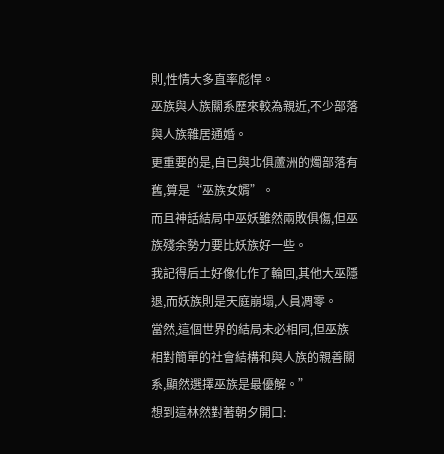則,性情大多直率彪悍。
巫族與人族關系歷來較為親近,不少部落與人族雜居通婚。
更重要的是,自已與北俱蘆洲的燭部落有舊,算是“巫族女婿”。
而且神話結局中巫妖雖然兩敗俱傷,但巫族殘余勢力要比妖族好一些。
我記得后土好像化作了輪回,其他大巫隱退,而妖族則是天庭崩塌,人員凋零。
當然,這個世界的結局未必相同,但巫族相對簡單的社會結構和與人族的親善關系,顯然選擇巫族是最優解。”
想到這林然對著朝夕開口: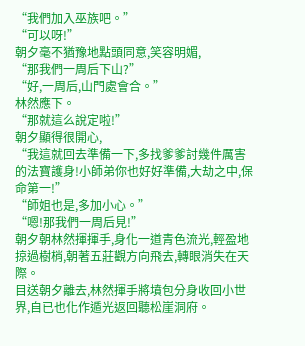“我們加入巫族吧。”
“可以呀!”
朝夕毫不猶豫地點頭同意,笑容明媚,
“那我們一周后下山?”
“好,一周后,山門處會合。”
林然應下。
“那就這么說定啦!”
朝夕顯得很開心,
“我這就回去準備一下,多找爹爹討幾件厲害的法寶護身!小師弟你也好好準備,大劫之中,保命第一!”
“師姐也是,多加小心。”
“嗯!那我們一周后見!”
朝夕朝林然揮揮手,身化一道青色流光,輕盈地掠過樹梢,朝著五莊觀方向飛去,轉眼消失在天際。
目送朝夕離去,林然揮手將墳包分身收回小世界,自已也化作遁光返回聽松崖洞府。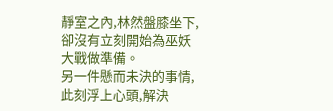靜室之內,林然盤膝坐下,卻沒有立刻開始為巫妖大戰做準備。
另一件懸而未決的事情,此刻浮上心頭,解決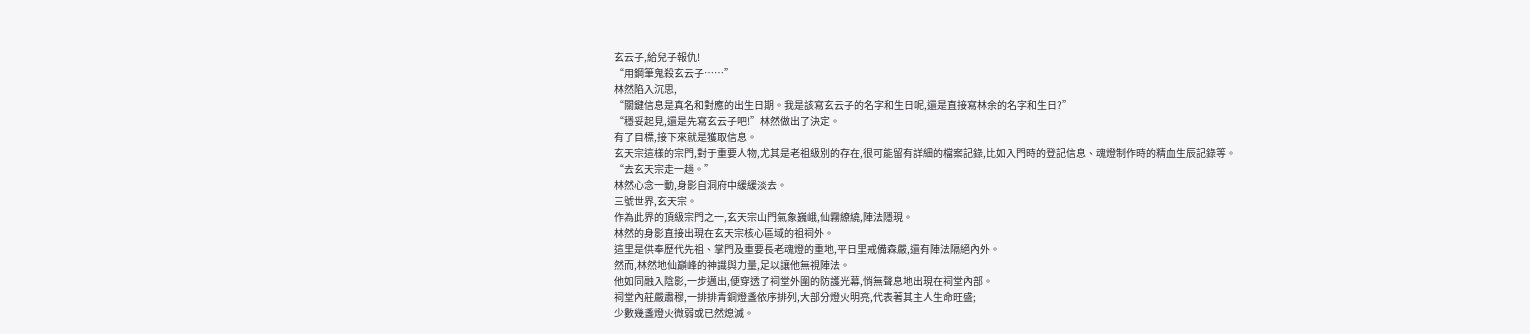玄云子,給兒子報仇!
“用鋼筆鬼殺玄云子……”
林然陷入沉思,
“關鍵信息是真名和對應的出生日期。我是該寫玄云子的名字和生日呢,還是直接寫林余的名字和生日?”
“穩妥起見,還是先寫玄云子吧!”林然做出了決定。
有了目標,接下來就是獲取信息。
玄天宗這樣的宗門,對于重要人物,尤其是老祖級別的存在,很可能留有詳細的檔案記錄,比如入門時的登記信息、魂燈制作時的精血生辰記錄等。
“去玄天宗走一趟。”
林然心念一動,身影自洞府中緩緩淡去。
三號世界,玄天宗。
作為此界的頂級宗門之一,玄天宗山門氣象巍峨,仙霧繚繞,陣法隱現。
林然的身影直接出現在玄天宗核心區域的祖祠外。
這里是供奉歷代先祖、掌門及重要長老魂燈的重地,平日里戒備森嚴,還有陣法隔絕內外。
然而,林然地仙巔峰的神識與力量,足以讓他無視陣法。
他如同融入陰影,一步邁出,便穿透了祠堂外圍的防護光幕,悄無聲息地出現在祠堂內部。
祠堂內莊嚴肅穆,一排排青銅燈盞依序排列,大部分燈火明亮,代表著其主人生命旺盛;
少數幾盞燈火微弱或已然熄滅。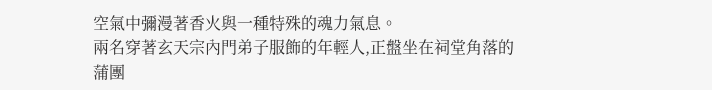空氣中彌漫著香火與一種特殊的魂力氣息。
兩名穿著玄天宗內門弟子服飾的年輕人,正盤坐在祠堂角落的蒲團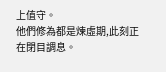上值守。
他們修為都是煉虛期,此刻正在閉目調息。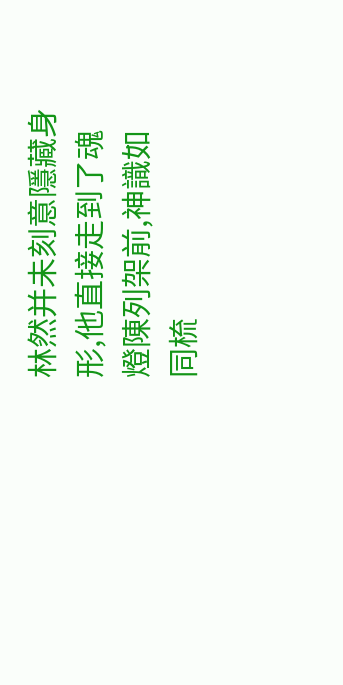林然并未刻意隱藏身形,他直接走到了魂燈陳列架前,神識如同梳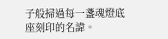子般掃過每一盞魂燈底座刻印的名諱。